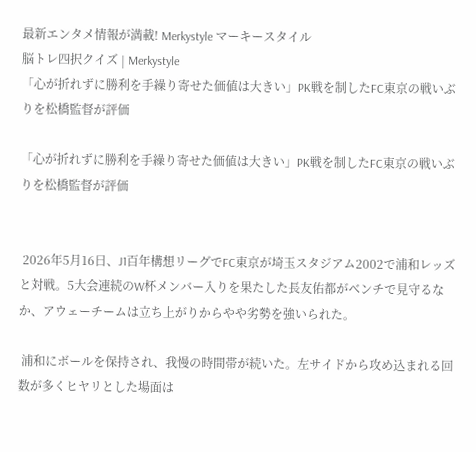最新エンタメ情報が満載! Merkystyle マーキースタイル
脳トレ四択クイズ | Merkystyle
「心が折れずに勝利を手繰り寄せた価値は大きい」PK戦を制したFC東京の戦いぶりを松橋監督が評価

「心が折れずに勝利を手繰り寄せた価値は大きい」PK戦を制したFC東京の戦いぶりを松橋監督が評価


 2026年5月16日、J1百年構想リーグでFC東京が埼玉スタジアム2002で浦和レッズと対戦。5大会連続のW杯メンバー入りを果たした長友佑都がベンチで見守るなか、アウェーチームは立ち上がりからやや劣勢を強いられた。

 浦和にボールを保持され、我慢の時間帯が続いた。左サイドから攻め込まれる回数が多くヒヤリとした場面は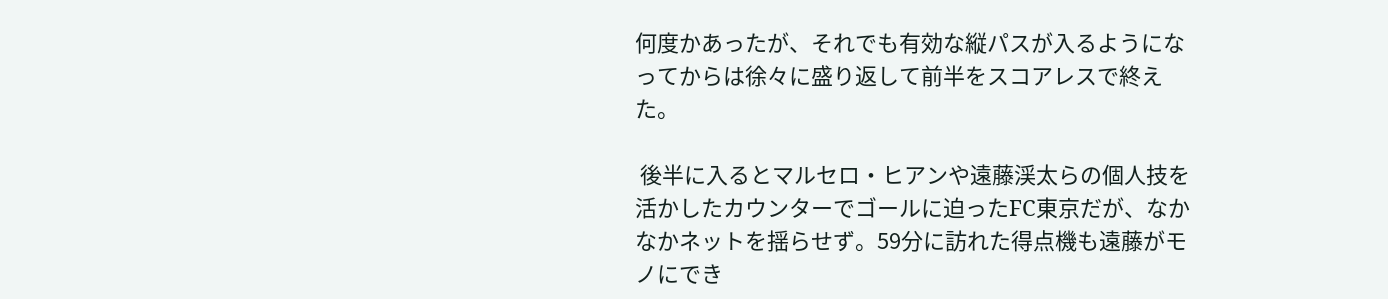何度かあったが、それでも有効な縦パスが入るようになってからは徐々に盛り返して前半をスコアレスで終えた。

 後半に入るとマルセロ・ヒアンや遠藤渓太らの個人技を活かしたカウンターでゴールに迫ったFC東京だが、なかなかネットを揺らせず。59分に訪れた得点機も遠藤がモノにでき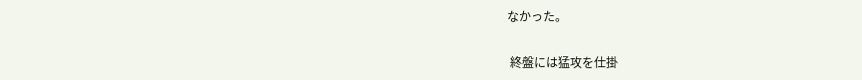なかった。

 終盤には猛攻を仕掛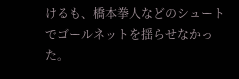けるも、橋本拳人などのシュートでゴールネットを揺らせなかった。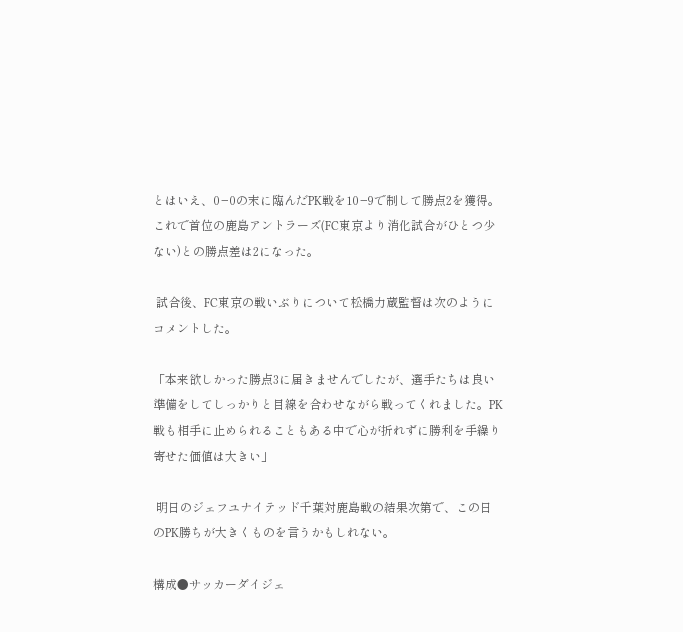とはいえ、0−0の末に臨んだPK戦を10−9で制して勝点2を獲得。これで首位の鹿島アントラーズ(FC東京より消化試合がひとつ少ない)との勝点差は2になった。

 試合後、FC東京の戦いぶりについて松橋力蔵監督は次のようにコメントした。

「本来欲しかった勝点3に届きませんでしたが、選手たちは良い準備をしてしっかりと目線を合わせながら戦ってくれました。PK戦も相手に止められることもある中で心が折れずに勝利を手繰り寄せた価値は大きい」

 明日のジェフユナイテッド千葉対鹿島戦の結果次第で、この日のPK勝ちが大きくものを言うかもしれない。

構成●サッカーダイジェ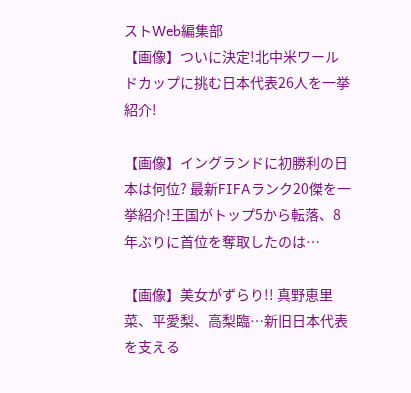ストWeb編集部
【画像】ついに決定!北中米ワールドカップに挑む日本代表26人を一挙紹介!

【画像】イングランドに初勝利の日本は何位? 最新FIFAランク20傑を一挙紹介!王国がトップ5から転落、8年ぶりに首位を奪取したのは…

【画像】美女がずらり!! 真野恵里菜、平愛梨、高梨臨…新旧日本代表を支える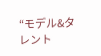“モデル&タレント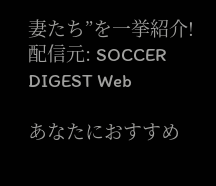妻たち”を一挙紹介!
配信元: SOCCER DIGEST Web

あなたにおすすめ